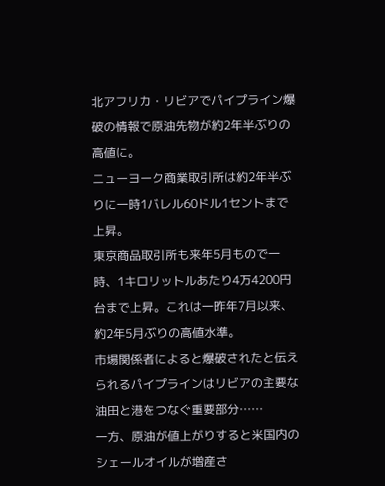北アフリカ・リビアでパイプライン爆破の情報で原油先物が約2年半ぶりの高値に。
ニューヨーク商業取引所は約2年半ぶりに一時1バレル60ドル1セントまで上昇。
東京商品取引所も来年5月もので一時、1キロリットルあたり4万4200円台まで上昇。これは一昨年7月以来、約2年5月ぶりの高値水準。
市場関係者によると爆破されたと伝えられるパイプラインはリビアの主要な油田と港をつなぐ重要部分……
一方、原油が値上がりすると米国内のシェールオイルが増産さ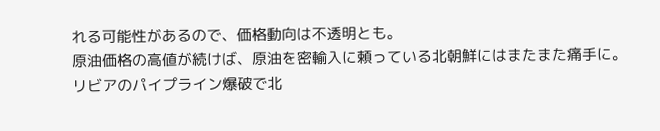れる可能性があるので、価格動向は不透明とも。
原油価格の高値が続けば、原油を密輸入に頼っている北朝鮮にはまたまた痛手に。
リビアのパイプライン爆破で北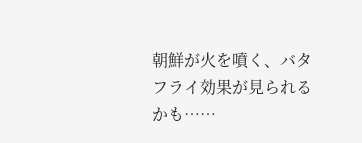朝鮮が火を噴く、バタフライ効果が見られるかも……